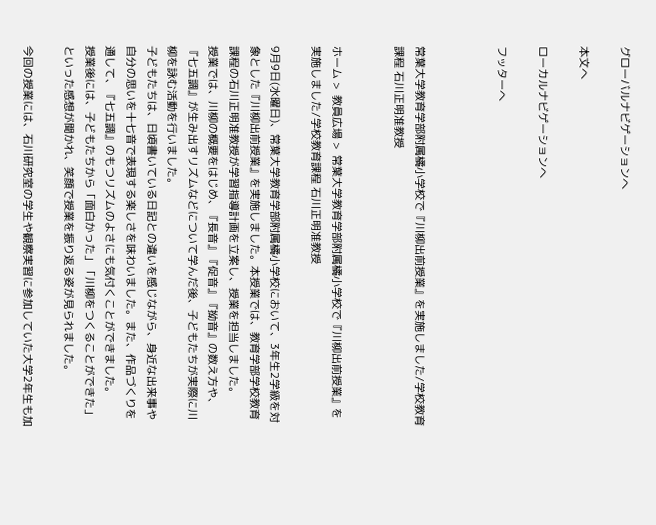グローバルナビゲーションへ

本文へ

ローカルナビゲーションへ

フッターへ



常葉大学教育学部附属橘小学校で『川柳出前授業』を実施しました/学校教育課程 石川正明准教授


ホーム >  教員広場 >  常葉大学教育学部附属橘小学校で『川柳出前授業』を実施しました/学校教育課程 石川正明准教授

9月9日(水曜日)、常葉大学教育学部附属橘小学校において、3年生2学級を対象とした『川柳出前授業』を実施しました。本授業では、教育学部学校教育課程の石川正明准教授が学習指導計画を立案し、授業を担当しました。
授業では、川柳の概要をはじめ、『長音』『促音』『拗音』の数え方や、『七五調』が生み出すリズムなどについて学んだ後、子どもたちが実際に川柳を詠む活動を行いました。
子どもたちは、日頃書いている日記との違いを感じながら、身近な出来事や自分の思いを十七音で表現する楽しさを味わいました。また、作品づくりを通して、『七五調』のもつリズムのよさにも気付くことができました。
授業後には、子どもたちから「面白かった」「川柳をつくることができた」といった感想が聞かれ、笑顔で授業を振り返る姿が見られました。

今回の授業には、石川研究室の学生や観察実習に参加していた大学2年生も加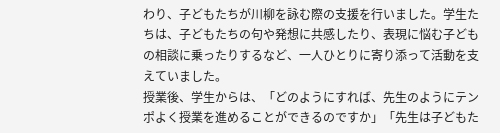わり、子どもたちが川柳を詠む際の支援を行いました。学生たちは、子どもたちの句や発想に共感したり、表現に悩む子どもの相談に乗ったりするなど、一人ひとりに寄り添って活動を支えていました。
授業後、学生からは、「どのようにすれば、先生のようにテンポよく授業を進めることができるのですか」「先生は子どもた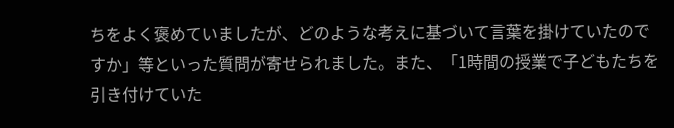ちをよく褒めていましたが、どのような考えに基づいて言葉を掛けていたのですか」等といった質問が寄せられました。また、「1時間の授業で子どもたちを引き付けていた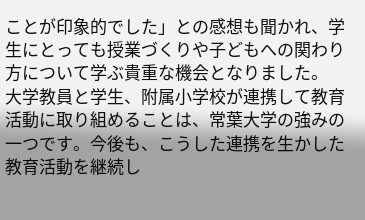ことが印象的でした」との感想も聞かれ、学生にとっても授業づくりや子どもへの関わり方について学ぶ貴重な機会となりました。
大学教員と学生、附属小学校が連携して教育活動に取り組めることは、常葉大学の強みの一つです。今後も、こうした連携を生かした教育活動を継続し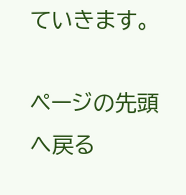ていきます。

ページの先頭へ戻る